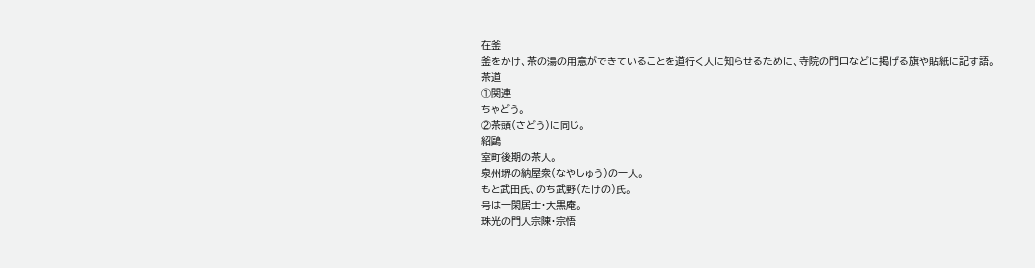在釜
釜をかけ、茶の湯の用意ができていることを道行く人に知らせるために、寺院の門口などに掲げる旗や貼紙に記す語。
茶道
①関連
ちゃどう。
②茶頭(さどう)に同じ。
紹鷗
室町後期の茶人。
泉州堺の納屋衆(なやしゅう)の一人。
もと武田氏、のち武野(たけの)氏。
号は一閑居士・大黒庵。
珠光の門人宗陳・宗悟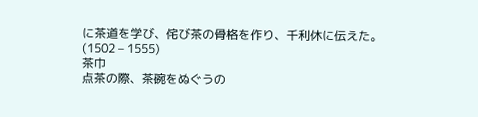に茶道を学び、侘び茶の骨格を作り、千利休に伝えた。
(1502 – 1555)
茶巾
点茶の際、茶碗をぬぐうの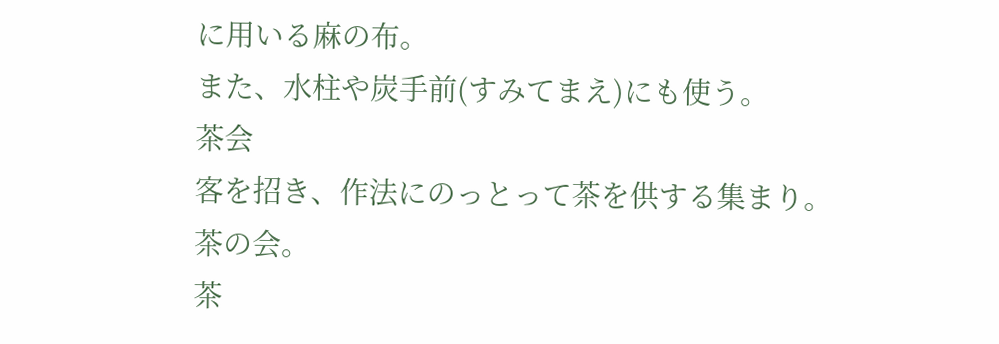に用いる麻の布。
また、水柱や炭手前(すみてまえ)にも使う。
茶会
客を招き、作法にのっとって茶を供する集まり。
茶の会。
茶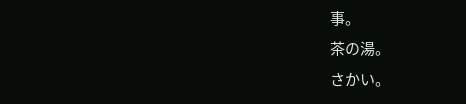事。
茶の湯。
さかい。